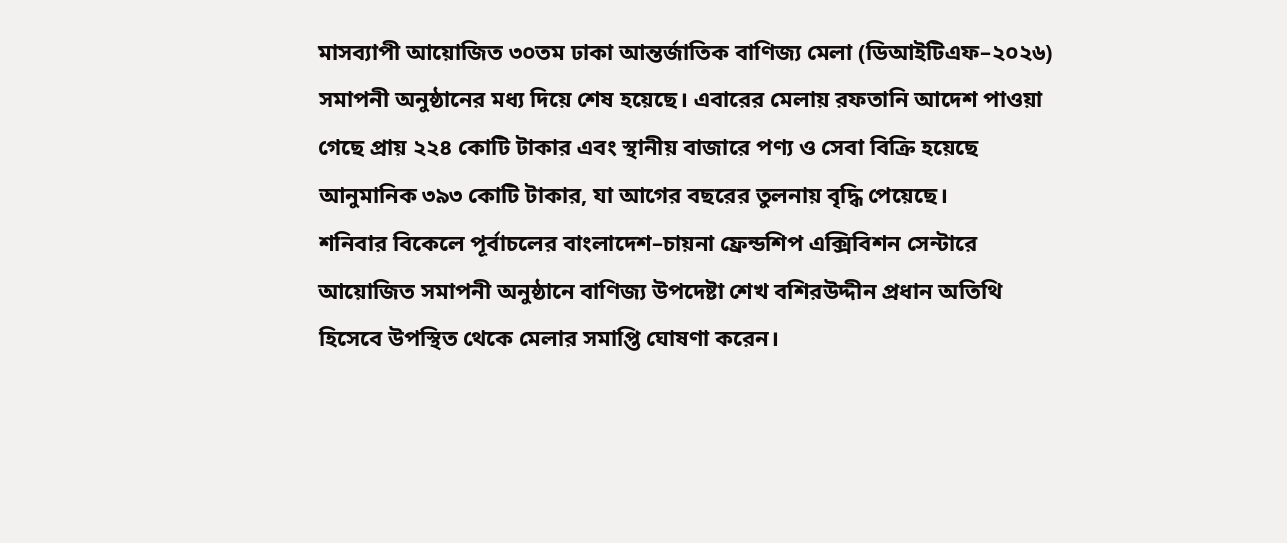মাসব্যাপী আয়োজিত ৩০তম ঢাকা আন্তর্জাতিক বাণিজ্য মেলা (ডিআইটিএফ–২০২৬) সমাপনী অনুষ্ঠানের মধ্য দিয়ে শেষ হয়েছে। এবারের মেলায় রফতানি আদেশ পাওয়া গেছে প্রায় ২২৪ কোটি টাকার এবং স্থানীয় বাজারে পণ্য ও সেবা বিক্রি হয়েছে আনুমানিক ৩৯৩ কোটি টাকার, যা আগের বছরের তুলনায় বৃদ্ধি পেয়েছে।
শনিবার বিকেলে পূর্বাচলের বাংলাদেশ–চায়না ফ্রেন্ডশিপ এক্সিবিশন সেন্টারে আয়োজিত সমাপনী অনুষ্ঠানে বাণিজ্য উপদেষ্টা শেখ বশিরউদ্দীন প্রধান অতিথি হিসেবে উপস্থিত থেকে মেলার সমাপ্তি ঘোষণা করেন।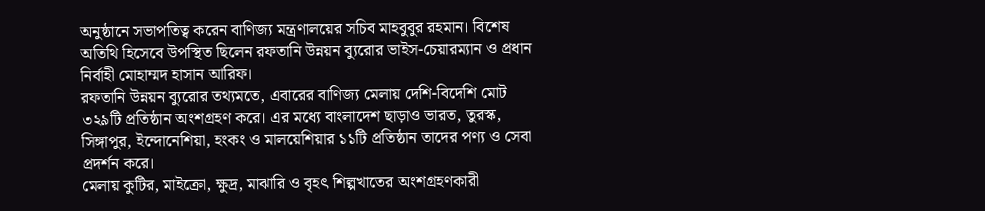অনুষ্ঠানে সভাপতিত্ব করেন বাণিজ্য মন্ত্রণালয়ের সচিব মাহবুবুর রহমান। বিশেষ অতিথি হিসেবে উপস্থিত ছিলেন রফতানি উন্নয়ন ব্যুরোর ভাইস-চেয়ারম্যান ও প্রধান নির্বাহী মোহাম্মদ হাসান আরিফ।
রফতানি উন্নয়ন ব্যুরোর তথ্যমতে, এবারের বাণিজ্য মেলায় দেশি-বিদেশি মোট ৩২৯টি প্রতিষ্ঠান অংশগ্রহণ করে। এর মধ্যে বাংলাদেশ ছাড়াও ভারত, তুরস্ক, সিঙ্গাপুর, ইন্দোনেশিয়া, হংকং ও মালয়েশিয়ার ১১টি প্রতিষ্ঠান তাদের পণ্য ও সেবা প্রদর্শন করে।
মেলায় কুটির, মাইক্রো, ক্ষুদ্র, মাঝারি ও বৃহৎ শিল্পখাতের অংশগ্রহণকারী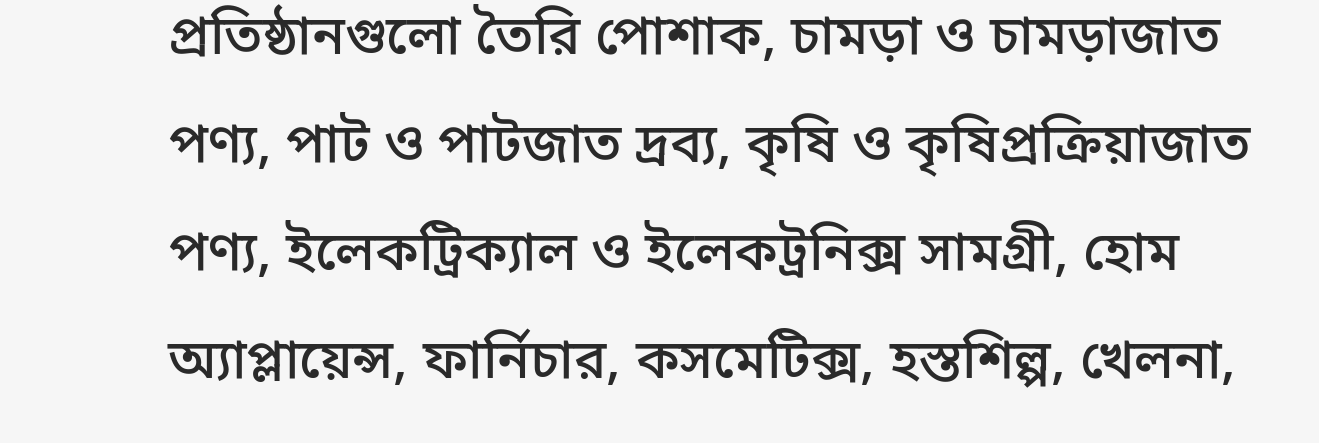প্রতিষ্ঠানগুলো তৈরি পোশাক, চামড়া ও চামড়াজাত পণ্য, পাট ও পাটজাত দ্রব্য, কৃষি ও কৃষিপ্রক্রিয়াজাত পণ্য, ইলেকট্রিক্যাল ও ইলেকট্রনিক্স সামগ্রী, হোম অ্যাপ্লায়েন্স, ফার্নিচার, কসমেটিক্স, হস্তশিল্প, খেলনা,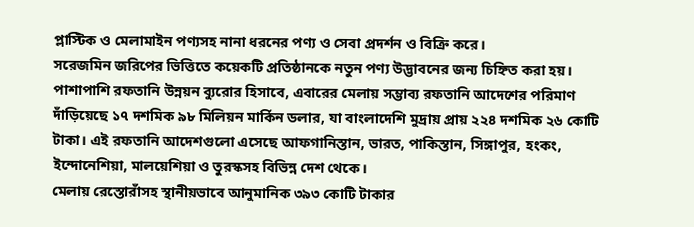প্লাস্টিক ও মেলামাইন পণ্যসহ নানা ধরনের পণ্য ও সেবা প্রদর্শন ও বিক্রি করে।
সরেজমিন জরিপের ভিত্তিতে কয়েকটি প্রতিষ্ঠানকে নতুন পণ্য উদ্ভাবনের জন্য চিহ্নিত করা হয়। পাশাপাশি রফতানি উন্নয়ন ব্যুরোর হিসাবে, এবারের মেলায় সম্ভাব্য রফতানি আদেশের পরিমাণ দাঁড়িয়েছে ১৭ দশমিক ৯৮ মিলিয়ন মার্কিন ডলার, যা বাংলাদেশি মুদ্রায় প্রায় ২২৪ দশমিক ২৬ কোটি টাকা। এই রফতানি আদেশগুলো এসেছে আফগানিস্তান, ভারত, পাকিস্তান, সিঙ্গাপুর, হংকং, ইন্দোনেশিয়া, মালয়েশিয়া ও তুরস্কসহ বিভিন্ন দেশ থেকে।
মেলায় রেস্তোরাঁসহ স্থানীয়ভাবে আনুমানিক ৩৯৩ কোটি টাকার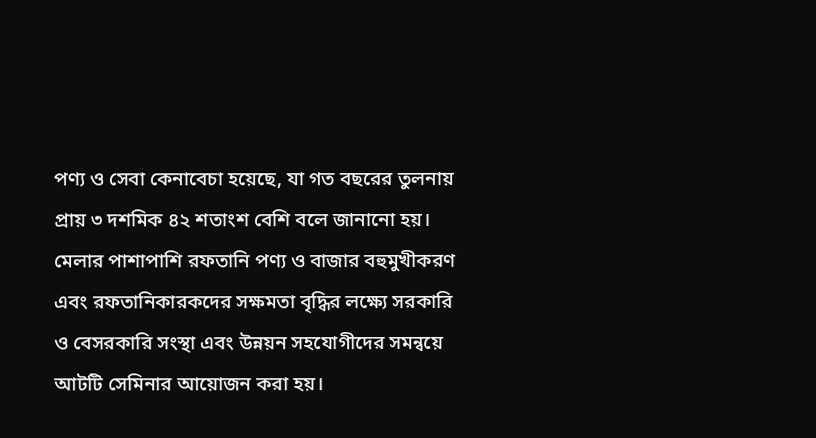পণ্য ও সেবা কেনাবেচা হয়েছে, যা গত বছরের তুলনায় প্রায় ৩ দশমিক ৪২ শতাংশ বেশি বলে জানানো হয়।
মেলার পাশাপাশি রফতানি পণ্য ও বাজার বহুমুখীকরণ এবং রফতানিকারকদের সক্ষমতা বৃদ্ধির লক্ষ্যে সরকারি ও বেসরকারি সংস্থা এবং উন্নয়ন সহযোগীদের সমন্বয়ে আটটি সেমিনার আয়োজন করা হয়।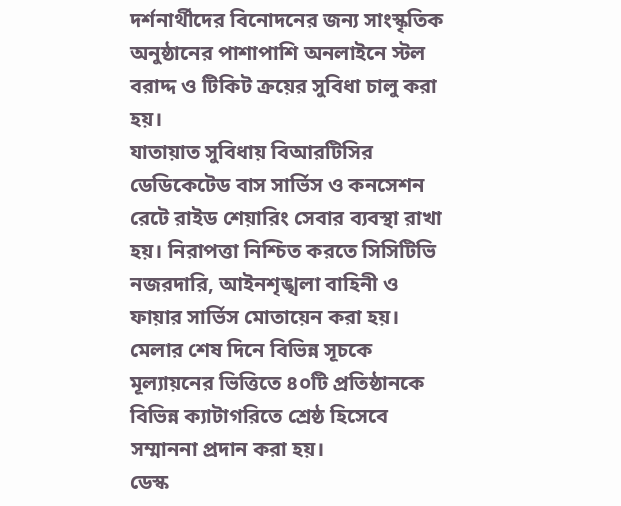দর্শনার্থীদের বিনোদনের জন্য সাংস্কৃতিক অনুষ্ঠানের পাশাপাশি অনলাইনে স্টল বরাদ্দ ও টিকিট ক্রয়ের সুবিধা চালু করা হয়।
যাতায়াত সুবিধায় বিআরটিসির ডেডিকেটেড বাস সার্ভিস ও কনসেশন রেটে রাইড শেয়ারিং সেবার ব্যবস্থা রাখা হয়। নিরাপত্তা নিশ্চিত করতে সিসিটিভি নজরদারি, আইনশৃঙ্খলা বাহিনী ও ফায়ার সার্ভিস মোতায়েন করা হয়। মেলার শেষ দিনে বিভিন্ন সূচকে মূল্যায়নের ভিত্তিতে ৪০টি প্রতিষ্ঠানকে বিভিন্ন ক্যাটাগরিতে শ্রেষ্ঠ হিসেবে সম্মাননা প্রদান করা হয়।
ডেস্ক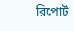রিপোর্ট